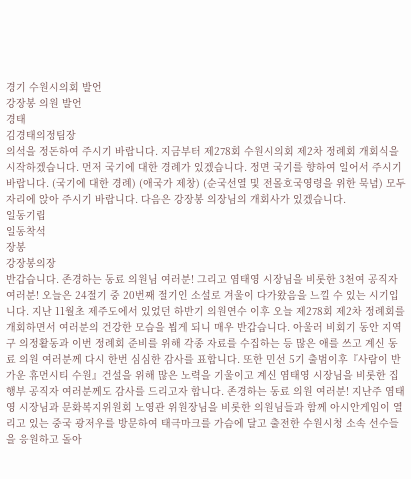경기 수원시의회 발언
강장봉 의원 발언
경태
김경태의정팀장
의석을 정돈하여 주시기 바랍니다. 지금부터 제278회 수원시의회 제2차 정례회 개회식을 시작하겠습니다. 먼저 국기에 대한 경례가 있겠습니다. 정면 국기를 향하여 일어서 주시기 바랍니다. (국기에 대한 경례) (애국가 제창) (순국선열 및 전몰호국영령을 위한 묵념) 모두 자리에 앉아 주시기 바랍니다. 다음은 강장봉 의장님의 개회사가 있겠습니다.
일동기립
일동착석
장봉
강장봉의장
반갑습니다. 존경하는 동료 의원님 여러분! 그리고 염태영 시장님을 비롯한 3천여 공직자 여러분! 오늘은 24절기 중 20번째 절기인 소설로 겨울이 다가왔음을 느낄 수 있는 시기입니다. 지난 11월초 제주도에서 있었던 하반기 의원연수 이후 오늘 제278회 제2차 정례회를 개회하면서 여러분의 건강한 모습을 뵙게 되니 매우 반갑습니다. 아울러 비회기 동안 지역구 의정활동과 이번 정례회 준비를 위해 각종 자료를 수집하는 등 많은 애를 쓰고 계신 동료 의원 여러분께 다시 한번 심심한 감사를 표합니다. 또한 민선 5기 출범이후『사람이 반가운 휴먼시티 수원』건설을 위해 많은 노력을 기울이고 계신 염태영 시장님을 비롯한 집행부 공직자 여러분께도 감사를 드리고자 합니다. 존경하는 동료 의원 여러분! 지난주 염태영 시장님과 문화복지위원회 노영관 위원장님을 비롯한 의원님들과 함께 아시안게임이 열리고 있는 중국 광저우를 방문하여 태극마크를 가슴에 달고 출전한 수원시청 소속 선수들을 응원하고 돌아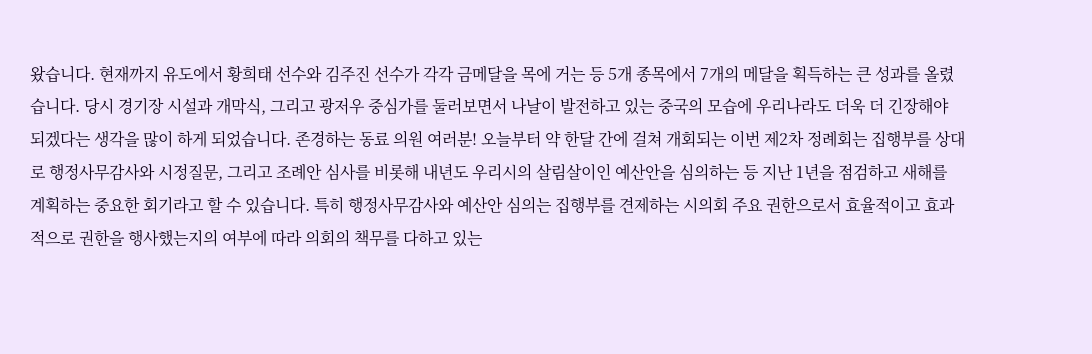왔습니다. 현재까지 유도에서 황희태 선수와 김주진 선수가 각각 금메달을 목에 거는 등 5개 종목에서 7개의 메달을 획득하는 큰 성과를 올렸습니다. 당시 경기장 시설과 개막식, 그리고 광저우 중심가를 둘러보면서 나날이 발전하고 있는 중국의 모습에 우리나라도 더욱 더 긴장해야 되겠다는 생각을 많이 하게 되었습니다. 존경하는 동료 의원 여러분! 오늘부터 약 한달 간에 걸쳐 개회되는 이번 제2차 정례회는 집행부를 상대로 행정사무감사와 시정질문, 그리고 조례안 심사를 비롯해 내년도 우리시의 살림살이인 예산안을 심의하는 등 지난 1년을 점검하고 새해를 계획하는 중요한 회기라고 할 수 있습니다. 특히 행정사무감사와 예산안 심의는 집행부를 견제하는 시의회 주요 권한으로서 효율적이고 효과적으로 권한을 행사했는지의 여부에 따라 의회의 책무를 다하고 있는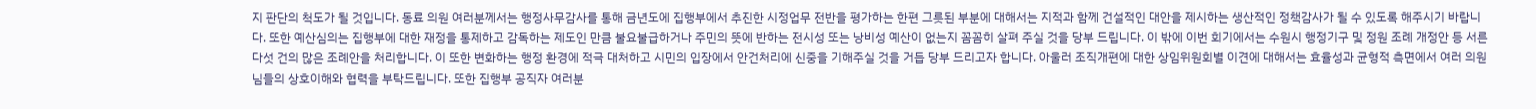지 판단의 척도가 될 것입니다. 동료 의원 여러분께서는 행정사무감사를 통해 금년도에 집행부에서 추진한 시정업무 전반을 평가하는 한편 그릇된 부분에 대해서는 지적과 함께 건설적인 대안을 제시하는 생산적인 정책감사가 될 수 있도록 해주시기 바랍니다. 또한 예산심의는 집행부에 대한 재정을 통제하고 감독하는 제도인 만큼 불요불급하거나 주민의 뜻에 반하는 전시성 또는 낭비성 예산이 없는지 꼼꼼히 살펴 주실 것을 당부 드립니다. 이 밖에 이번 회기에서는 수원시 행정기구 및 정원 조례 개정안 등 서른다섯 건의 많은 조례안을 처리합니다. 이 또한 변화하는 행정 환경에 적극 대처하고 시민의 입장에서 안건처리에 신중을 기해주실 것을 거듭 당부 드리고자 합니다. 아울러 조직개편에 대한 상임위원회별 이견에 대해서는 효율성과 균형적 측면에서 여러 의원님들의 상호이해와 협력을 부탁드립니다. 또한 집행부 공직자 여러분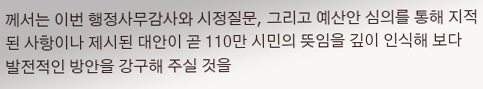께서는 이번 행정사무감사와 시정질문, 그리고 예산안 심의를 통해 지적된 사항이나 제시된 대안이 곧 110만 시민의 뜻임을 깊이 인식해 보다 발전적인 방안을 강구해 주실 것을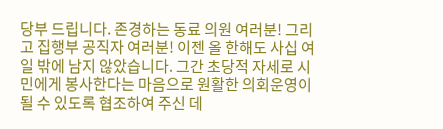당부 드립니다. 존경하는 동료 의원 여러분! 그리고 집행부 공직자 여러분! 이젠 올 한해도 사십 여일 밖에 남지 않았습니다. 그간 초당적 자세로 시민에게 봉사한다는 마음으로 원활한 의회운영이 될 수 있도록 협조하여 주신 데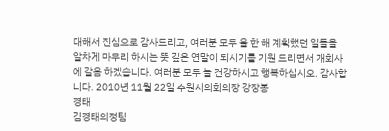대해서 진심으로 감사드리고, 여러분 모두 올 한 해 계획했던 일들을 알차게 마무리 하시는 뜻 깊은 연말이 되시기를 기원 드리면서 개회사에 갈음 하겠습니다. 여러분 모두 늘 건강하시고 행복하십시오. 감사합니다. 2010년 11월 22일 수원시의회의장 강장봉
경태
김경태의정팀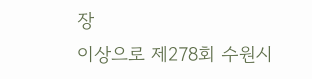장
이상으로 제278회 수원시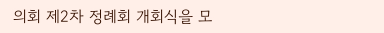의회 제2차 정례회 개회식을 모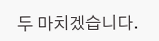두 마치겠습니다.